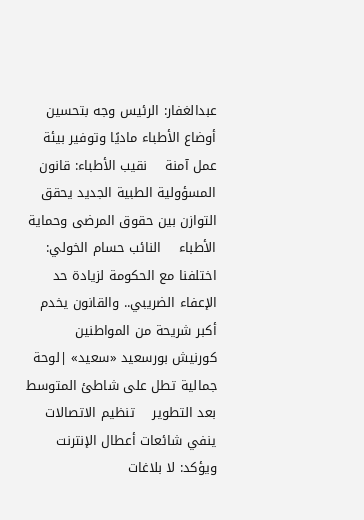عبدالغفار: الرئيس وجه بتحسين أوضاع الأطباء ماديًا وتوفير بيئة عمل آمنة    نقيب الأطباء: قانون المسؤولية الطبية الجديد يحقق التوازن بين حقوق المرضى وحماية الأطباء    النائب حسام الخولي: اختلفنا مع الحكومة لزيادة حد الإعفاء الضريبي.. والقانون يخدم أكبر شريحة من المواطنين    كورنيش بورسعيد «سعيد» |لوحة جمالية تطل على شاطئ المتوسط بعد التطوير    تنظيم الاتصالات ينفي شائعات أعطال الإنترنت ويؤكد: لا بلاغات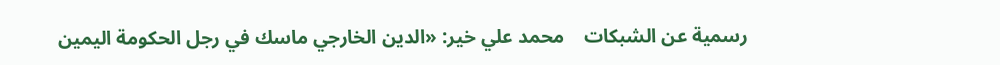رسمية عن الشبكات    محمد علي خير: «الدين الخارجي ماسك في رجل الحكومة اليمين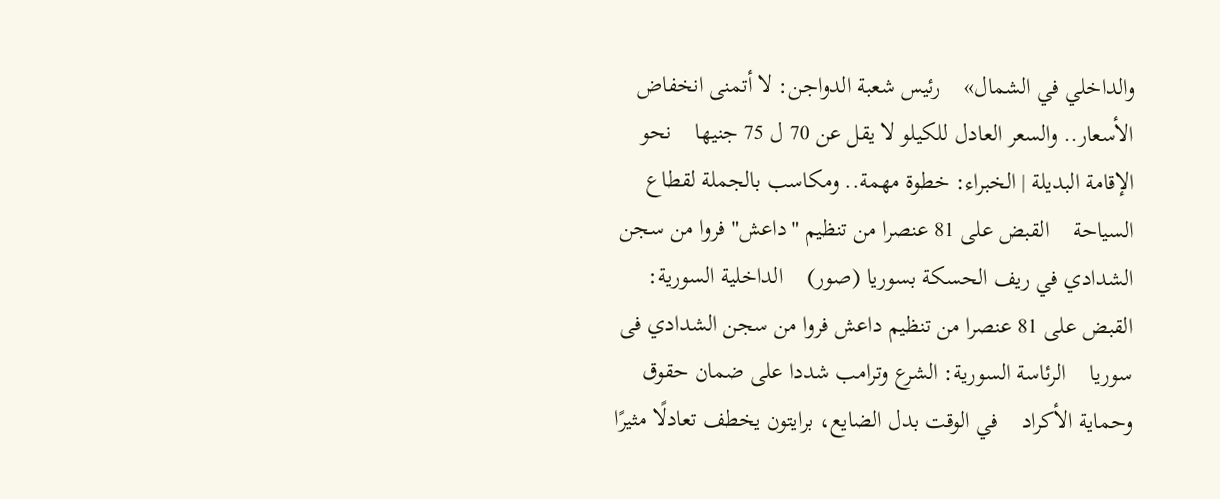والداخلي في الشمال»    رئيس شعبة الدواجن: لا أتمنى انخفاض الأسعار.. والسعر العادل للكيلو لا يقل عن 70 ل 75 جنيها    نحو الإقامة البديلة | الخبراء: خطوة مهمة.. ومكاسب بالجملة لقطاع السياحة    القبض على 81 عنصرا من تنظيم "داعش" فروا من سجن الشدادي في ريف الحسكة بسوريا (صور)    الداخلية السورية: القبض على 81 عنصرا من تنظيم داعش فروا من سجن الشدادي فى سوريا    الرئاسة السورية: الشرع وترامب شددا على ضمان حقوق وحماية الأكراد    في الوقت بدل الضايع، برايتون يخطف تعادلًا مثيرًا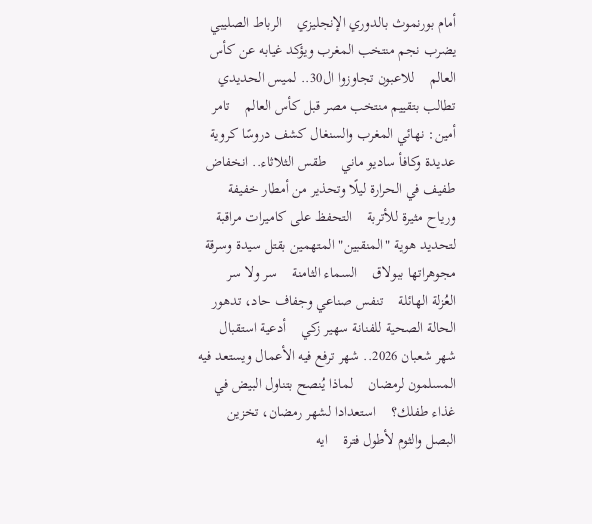أمام بورنموث بالدوري الإنجليزي    الرباط الصليبي يضرب نجم منتخب المغرب ويؤكد غيابه عن كأس العالم    للاعبون تجاوزوا ال30.. لميس الحديدي تطالب بتقييم منتخب مصر قبل كأس العالم    تامر أمين: نهائي المغرب والسنغال كشف دروسًا كروية عديدة وكافأ ساديو ماني    طقس الثلاثاء.. انخفاض طفيف في الحرارة ليلًا وتحذير من أمطار خفيفة ورياح مثيرة للأتربة    التحفظ على كاميرات مراقبة لتحديد هوية "المنقبين" المتهمين بقتل سيدة وسرقة مجوهراتها ببولاق    السماء الثامنة    سر ولا سر    العُزلة الهائلة    تنفس صناعي وجفاف حاد، تدهور الحالة الصحية للفنانة سهير زكي    أدعية استقبال شهر شعبان 2026.. شهر ترفع فيه الأعمال ويستعد فيه المسلمون لرمضان    لماذا يُنصح بتناول البيض في غذاء طفلك؟    استعدادا لشهر رمضان، تخزين البصل والثوم لأطول فترة    ايه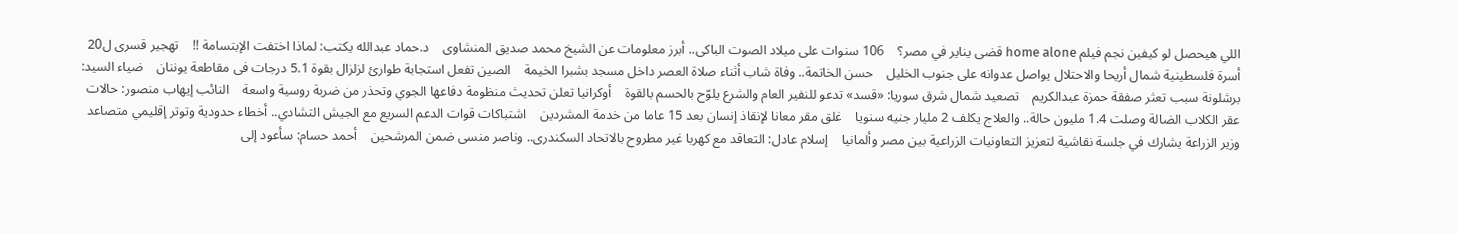اللي هيحصل لو كيفين نجم فيلم home alone قضى يناير في مصر؟    106 سنوات على ميلاد الصوت الباكى.. أبرز معلومات عن الشيخ محمد صديق المنشاوى    د.حماد عبدالله يكتب: لماذا اختفت الإبتسامة !!    تهجير قسرى ل20 أسرة فلسطينية شمال أريحا والاحتلال يواصل عدوانه على جنوب الخليل    حسن الخاتمة.. وفاة شاب أثناء صلاة العصر داخل مسجد بشبرا الخيمة    الصين تفعل استجابة طوارئ لزلزال بقوة 5.1 درجات فى مقاطعة يوننان    ضياء السيد: برشلونة سبب تعثر صفقة حمزة عبدالكريم    تصعيد شمال شرق سوريا: «قسد» تدعو للنفير العام والشرع يلوّح بالحسم بالقوة    أوكرانيا تعلن تحديث منظومة دفاعها الجوي وتحذر من ضربة روسية واسعة    النائب إيهاب منصور: حالات عقر الكلاب الضالة وصلت 1.4 مليون حالة.. والعلاج يكلف 2 مليار جنيه سنويا    غلق مقر معانا لإنقاذ إنسان بعد 15 عاما من خدمة المشردين    اشتباكات قوات الدعم السريع مع الجيش التشادي.. أخطاء حدودية وتوتر إقليمي متصاعد    وزير الزراعة يشارك في جلسة نقاشية لتعزيز التعاونيات الزراعية بين مصر وألمانيا    إسلام عادل: التعاقد مع كهربا غير مطروح بالاتحاد السكندرى.. وناصر منسى ضمن المرشحين    أحمد حسام: سأعود إلى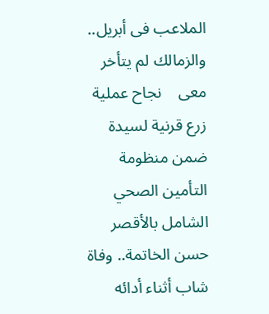الملاعب فى أبريل.. والزمالك لم يتأخر معى    نجاح عملية زرع قرنية لسيدة ضمن منظومة التأمين الصحي الشامل بالأقصر    حسن الخاتمة.. وفاة شاب أثناء أدائه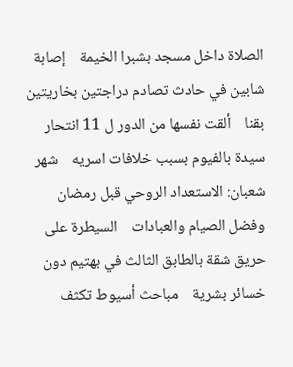الصلاة داخل مسجد بشبرا الخيمة    إصابة شابين في حادث تصادم دراجتين بخاريتين بقنا    ألقت نفسها من الدور ل 11 انتحار سيدة بالفيوم بسبب خلافات اسريه    شهر شعبان: الاستعداد الروحي قبل رمضان وفضل الصيام والعبادات    السيطرة على حريق شقة بالطابق الثالث في بهتيم دون خسائر بشرية    مباحث أسيوط تكثف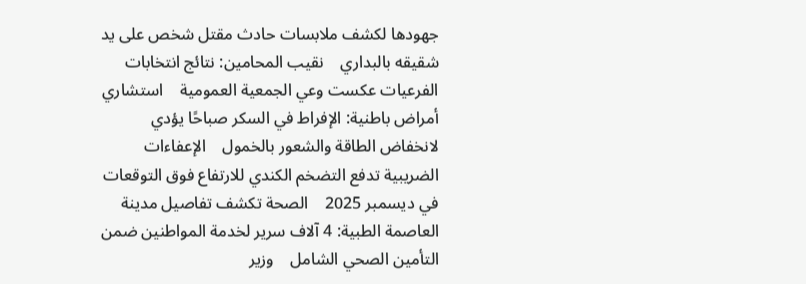جهودها لكشف ملابسات حادث مقتل شخص على يد شقيقه بالبداري    نقيب المحامين: نتائج انتخابات الفرعيات عكست وعي الجمعية العمومية    استشاري أمراض باطنية: الإفراط في السكر صباحًا يؤدي لانخفاض الطاقة والشعور بالخمول    الإعفاءات الضريبية تدفع التضخم الكندي للارتفاع فوق التوقعات في ديسمبر 2025    الصحة تكشف تفاصيل مدينة العاصمة الطبية: 4 آلاف سرير لخدمة المواطنين ضمن التأمين الصحي الشامل    وزير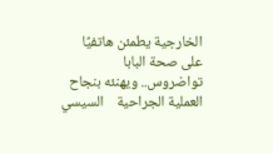الخارجية يطمئن هاتفيًا على صحة البابا تواضروس.. ويهنئه بنجاح العملية الجراحية    السيسي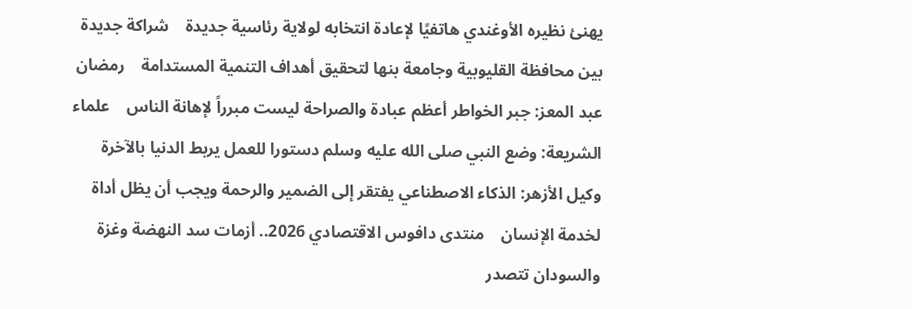يهنئ نظيره الأوغندي هاتفيًا لإعادة انتخابه لولاية رئاسية جديدة    شراكة جديدة بين محافظة القليوبية وجامعة بنها لتحقيق أهداف التنمية المستدامة    رمضان عبد المعز: جبر الخواطر أعظم عبادة والصراحة ليست مبرراً لإهانة الناس    علماء الشريعة: وضع النبي صلى الله عليه وسلم دستورا للعمل يربط الدنيا بالآخرة    وكيل الأزهر: الذكاء الاصطناعي يفتقر إلى الضمير والرحمة ويجب أن يظل أداة لخدمة الإنسان    منتدى دافوس الاقتصادي 2026.. أزمات سد النهضة وغزة والسودان تتصدر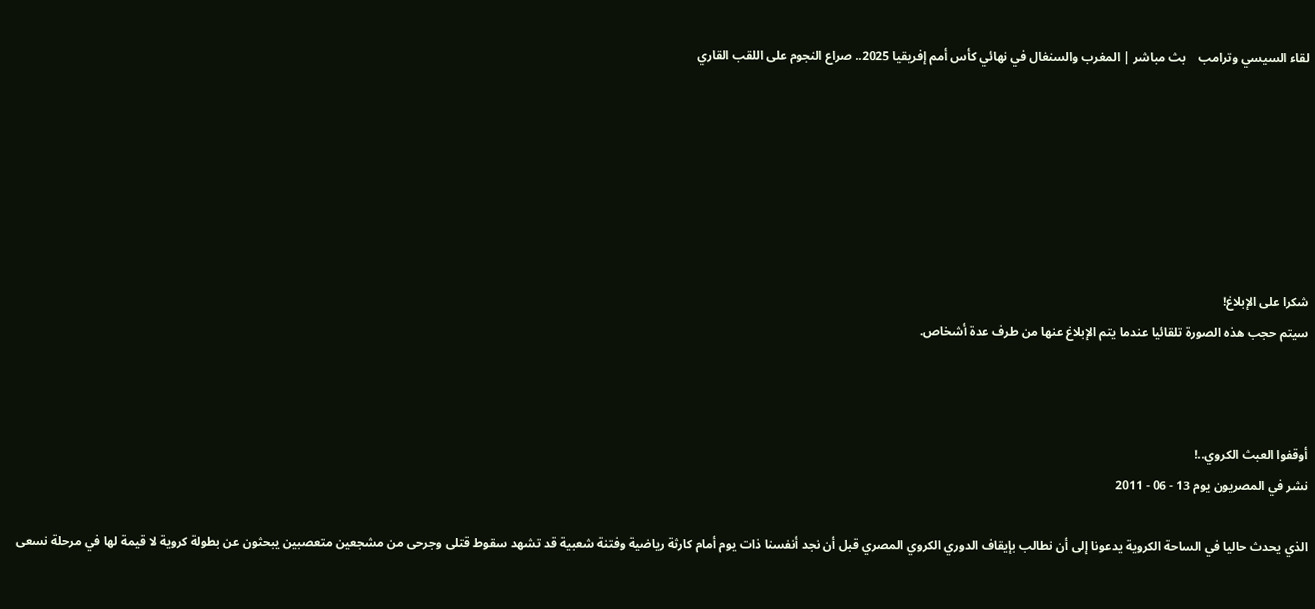لقاء السيسي وترامب    بث مباشر | المغرب والسنغال في نهائي كأس أمم إفريقيا 2025.. صراع النجوم على اللقب القاري







شكرا على الإبلاغ!
سيتم حجب هذه الصورة تلقائيا عندما يتم الإبلاغ عنها من طرف عدة أشخاص.



أوقفوا العبث الكروي..!
نشر في المصريون يوم 13 - 06 - 2011

الذي يحدث حاليا في الساحة الكروية يدعونا إلى أن نطالب بإيقاف الدوري الكروي المصري قبل أن نجد أنفسنا ذات يوم أمام كارثة رياضية وفتنة شعبية قد تشهد سقوط قتلى وجرحى من مشجعين متعصبين يبحثون عن بطولة كروية لا قيمة لها في مرحلة نسعى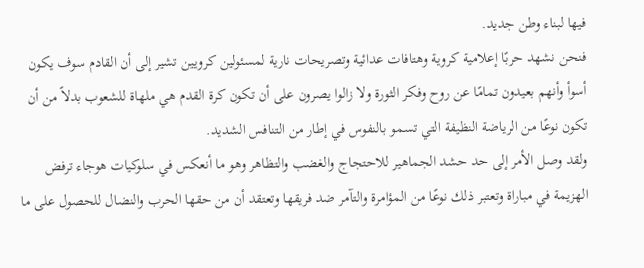فيها لبناء وطن جديد.
فنحن نشهد حربًا إعلامية كروية وهتافات عدائية وتصريحات نارية لمسئولين كرويين تشير إلى أن القادم سوف يكون أسوأ وأنهم بعيدون تمامًا عن روح وفكر الثورة ولا زالوا يصرون على أن تكون كرة القدم هي ملهاة للشعوب بدلاً من أن تكون نوعًا من الرياضة النظيفة التي تسمو بالنفوس في إطار من التنافس الشديد.
ولقد وصل الأمر إلى حد حشد الجماهير للاحتجاج والغضب والتظاهر وهو ما أنعكس في سلوكيات هوجاء ترفض الهزيمة في مباراة وتعتبر ذلك نوعًا من المؤامرة والتآمر ضد فريقها وتعتقد أن من حقها الحرب والنضال للحصول على ما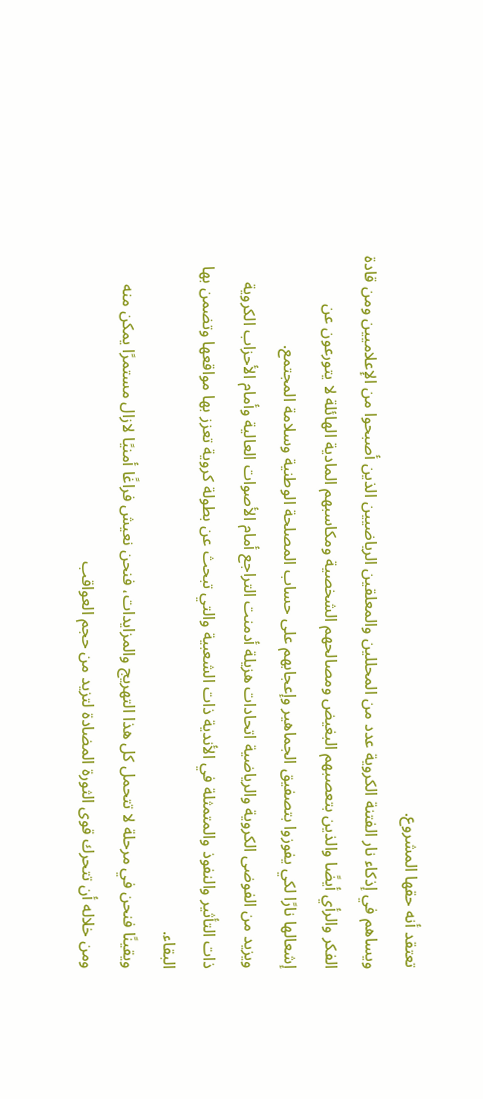تعتقد أنه حقها المشروع.
ويساهم في إذكاء نار الفتنة الكروية عدد من المحللين والمعلقين الرياضيين الذين أصبحوا من الإعلاميين ومن قادة الفكر والرأي أيضًا والذين بتعصبهم البغيض ومصالحهم الشخصية ومكاسبهم المادية الهائلة لا يتورعون عن إشعالها نارًا لكي يفوزوا بتصفيق الجماهير وإعجابهم على حساب المصلحة الوطنية وسلامة المجتمع.
ويزيد من الفوضى الكروية والرياضية اتحادات هزيلة أدمنت التراجع أمام الأصوات العالية وأمام الأحزاب الكروية ذات التأثير والنفوذ والمتمثلة في الأندية ذات الشعبية والتي تبحث عن بطولة كروية تعزز بها مواقعها وتضمن بها البقاء.
ويقينًا فنحن في مرحلة لا تتحمل كل هذا التهريج والمزايدات، فنحن نعيش فراغًا أمنيًا لازال مستمرًا يمكن منه ومن خلاله أن تتحرك قوى الثورة المضادة لتزيد من حجم العواقب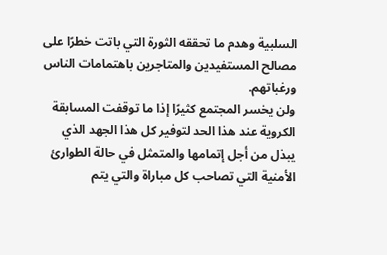السلبية وهدم ما تحققه الثورة التي باتت خطرًا على مصالح المستفيدين والمتاجرين باهتمامات الناس ورغباتهم.
ولن يخسر المجتمع كثيرًا إذا ما توقفت المسابقة الكروية عند هذا الحد لتوفير كل هذا الجهد الذي يبذل من أجل إتمامها والمتمثل في حالة الطوارئ الأمنية التي تصاحب كل مباراة والتي يتم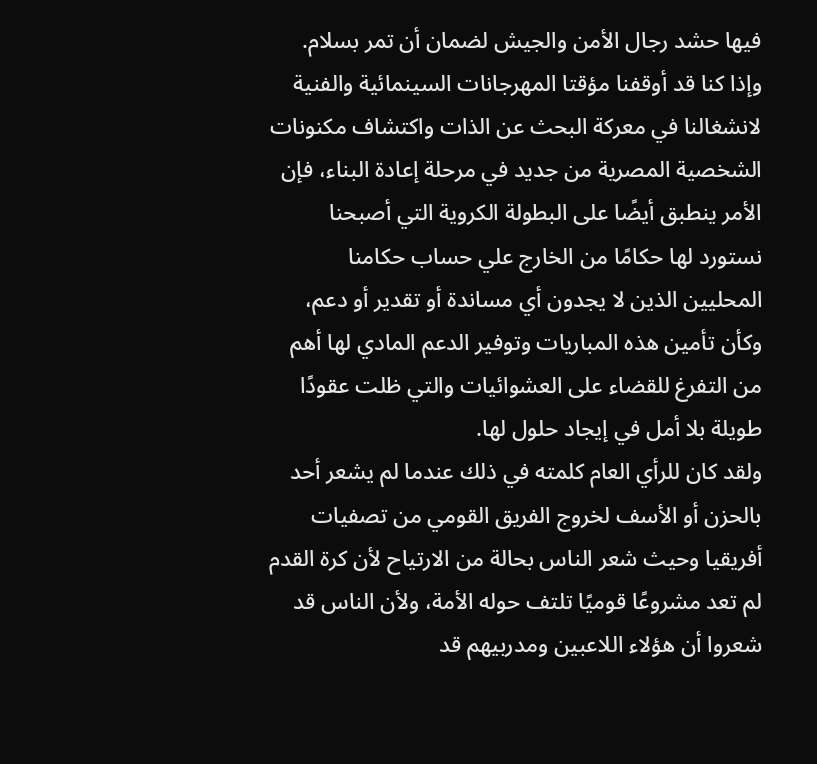فيها حشد رجال الأمن والجيش لضمان أن تمر بسلام.
وإذا كنا قد أوقفنا مؤقتا المهرجانات السينمائية والفنية لانشغالنا في معركة البحث عن الذات واكتشاف مكنونات الشخصية المصرية من جديد في مرحلة إعادة البناء، فإن الأمر ينطبق أيضًا على البطولة الكروية التي أصبحنا نستورد لها حكامًا من الخارج علي حساب حكامنا المحليين الذين لا يجدون أي مساندة أو تقدير أو دعم، وكأن تأمين هذه المباريات وتوفير الدعم المادي لها أهم من التفرغ للقضاء على العشوائيات والتي ظلت عقودًا طويلة بلا أمل في إيجاد حلول لها.
ولقد كان للرأي العام كلمته في ذلك عندما لم يشعر أحد بالحزن أو الأسف لخروج الفريق القومي من تصفيات أفريقيا وحيث شعر الناس بحالة من الارتياح لأن كرة القدم لم تعد مشروعًا قوميًا تلتف حوله الأمة، ولأن الناس قد شعروا أن هؤلاء اللاعبين ومدربيهم قد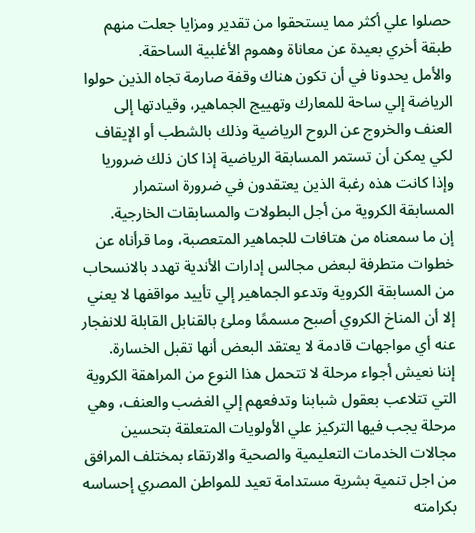حصلوا علي أكثر مما يستحقوا من تقدير ومزايا جعلت منهم طبقة أخري بعيدة عن معاناة وهموم الأغلبية الساحقة.
والأمل يحدونا في أن تكون هناك وقفة صارمة تجاه الذين حولوا الرياضة إلي ساحة للمعارك وتهييج الجماهير، وقيادتها إلى العنف والخروج عن الروح الرياضية وذلك بالشطب أو الإيقاف لكي يمكن أن تستمر المسابقة الرياضية إذا كان ذلك ضروريا وإذا كانت هذه رغبة الذين يعتقدون في ضرورة استمرار المسابقة الكروية من أجل البطولات والمسابقات الخارجية.
إن ما سمعناه من هتافات للجماهير المتعصبة، وما قرأناه عن خطوات متطرفة لبعض مجالس إدارات الأندية تهدد بالانسحاب من المسابقة الكروية وتدعو الجماهير إلي تأييد مواقفها لا يعني إلا أن المناخ الكروي أصبح مسممًا وملئ بالقنابل القابلة للانفجار عنه أي مواجهات قادمة لا يعتقد البعض أنها تقبل الخسارة.
إننا نعيش أجواء مرحلة لا تتحمل هذا النوع من المراهقة الكروية التي تتلاعب بعقول شبابنا وتدفعهم إلي الغضب والعنف، وهي مرحلة يجب فيها التركيز علي الأولويات المتعلقة بتحسين مجالات الخدمات التعليمية والصحية والارتقاء بمختلف المرافق من اجل تنمية بشرية مستدامة تعيد للمواطن المصري إحساسه بكرامته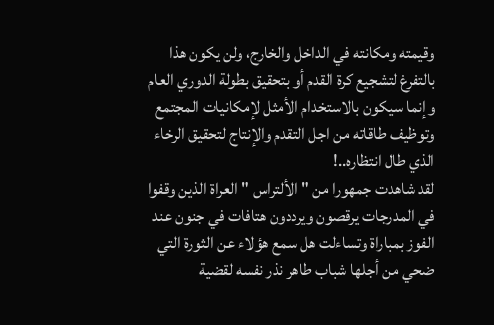وقيمته ومكانته في الداخل والخارج، ولن يكون هذا بالتفرغ لتشجيع كرة القدم أو بتحقيق بطولة الدوري العام وإنما سيكون بالاستخدام الأمثل لإمكانيات المجتمع وتوظيف طاقاته من اجل التقدم والإنتاج لتحقيق الرخاء الذي طال انتظاره..!
لقد شاهدت جمهورا من " الألتراس " العراة الذين وقفوا في المدرجات يرقصون ويرددون هتافات في جنون عند الفوز بمباراة وتساءلت هل سمع هؤلاء عن الثورة التي ضحي من أجلها شباب طاهر نذر نفسه لقضية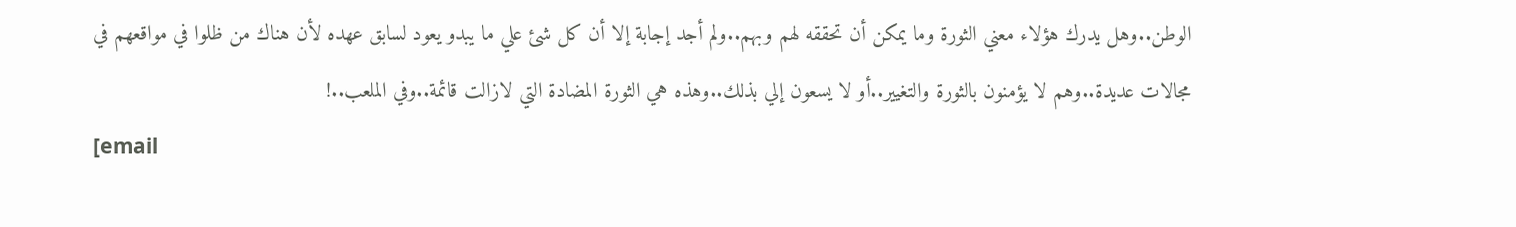الوطن..وهل يدرك هؤلاء معني الثورة وما يمكن أن تحققه لهم وبهم..ولم أجد إجابة إلا أن كل شئ علي ما يبدو يعود لسابق عهده لأن هناك من ظلوا في مواقعهم في مجالات عديدة..وهم لا يؤمنون بالثورة والتغيير..أو لا يسعون إلي بذلك..وهذه هي الثورة المضادة التي لازالت قائمة..وفي الملعب..!
[email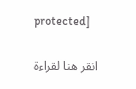protected]


انقر هنا لقراءة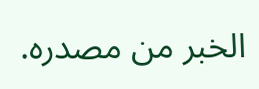الخبر من مصدره.